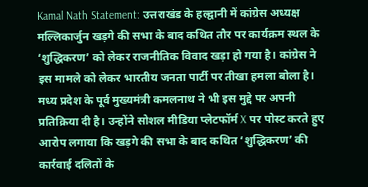Kamal Nath Statement: उत्तराखंड के हल्द्वानी में कांग्रेस अध्यक्ष मल्लिकार्जुन खड़गे की सभा के बाद कथित तौर पर कार्यक्रम स्थल के ‘शुद्धिकरण’ को लेकर राजनीतिक विवाद खड़ा हो गया है। कांग्रेस ने इस मामले को लेकर भारतीय जनता पार्टी पर तीखा हमला बोला है। मध्य प्रदेश के पूर्व मुख्यमंत्री कमलनाथ ने भी इस मुद्दे पर अपनी प्रतिक्रिया दी है। उन्होंने सोशल मीडिया प्लेटफॉर्म X पर पोस्ट करते हुए आरोप लगाया कि खड़गे की सभा के बाद कथित ‘शुद्धिकरण’ की कार्रवाई दलितों के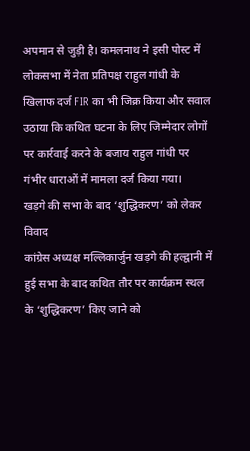अपमान से जुड़ी है। कमलनाथ ने इसी पोस्ट में लोकसभा में नेता प्रतिपक्ष राहुल गांधी के खिलाफ दर्ज FIR का भी जिक्र किया और सवाल उठाया कि कथित घटना के लिए जिम्मेदार लोगों पर कार्रवाई करने के बजाय राहुल गांधी पर गंभीर धाराओं में मामला दर्ज किया गया।
खड़गे की सभा के बाद ‘शुद्धिकरण’ को लेकर विवाद
कांग्रेस अध्यक्ष मल्लिकार्जुन खड़गे की हल्द्वानी में हुई सभा के बाद कथित तौर पर कार्यक्रम स्थल के ‘शुद्धिकरण’ किए जाने को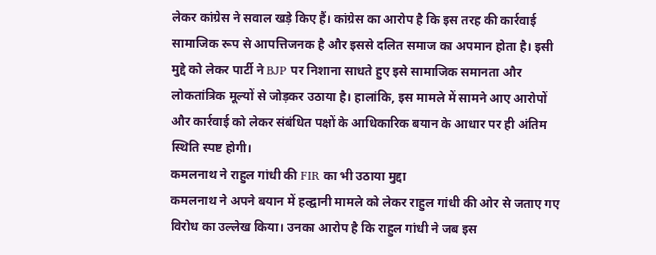लेकर कांग्रेस ने सवाल खड़े किए हैं। कांग्रेस का आरोप है कि इस तरह की कार्रवाई सामाजिक रूप से आपत्तिजनक है और इससे दलित समाज का अपमान होता है। इसी मुद्दे को लेकर पार्टी ने BJP पर निशाना साधते हुए इसे सामाजिक समानता और लोकतांत्रिक मूल्यों से जोड़कर उठाया है। हालांकि, इस मामले में सामने आए आरोपों और कार्रवाई को लेकर संबंधित पक्षों के आधिकारिक बयान के आधार पर ही अंतिम स्थिति स्पष्ट होगी।
कमलनाथ ने राहुल गांधी की FIR का भी उठाया मुद्दा
कमलनाथ ने अपने बयान में हल्द्वानी मामले को लेकर राहुल गांधी की ओर से जताए गए विरोध का उल्लेख किया। उनका आरोप है कि राहुल गांधी ने जब इस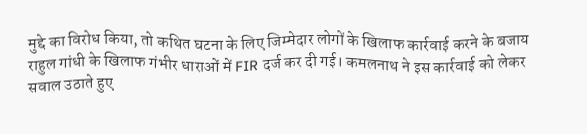मुद्दे का विरोध किया, तो कथित घटना के लिए जिम्मेदार लोगों के खिलाफ कार्रवाई करने के बजाय राहुल गांधी के खिलाफ गंभीर धाराओं में FIR दर्ज कर दी गई। कमलनाथ ने इस कार्रवाई को लेकर सवाल उठाते हुए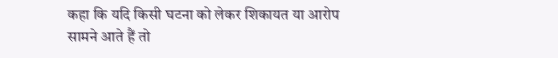कहा कि यदि किसी घटना को लेकर शिकायत या आरोप सामने आते हैं तो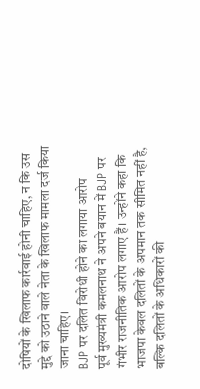दोषियों के खिलाफ कार्रवाई होनी चाहिए, न कि उस मुद्दे को उठाने वाले नेता के खिलाफ मामला दर्ज किया जाना चाहिए।
BJP पर दलित विरोधी होने का लगाया आरोप
पूर्व मुख्यमंत्री कमलनाथ ने अपने बयान में BJP पर गंभीर राजनीतिक आरोप लगाए हैं। उन्होंने कहा कि भाजपा केवल दलितों के अपमान तक सीमित नहीं है, बल्कि दलितों के अधिकारों की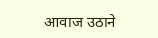आवाज उठाने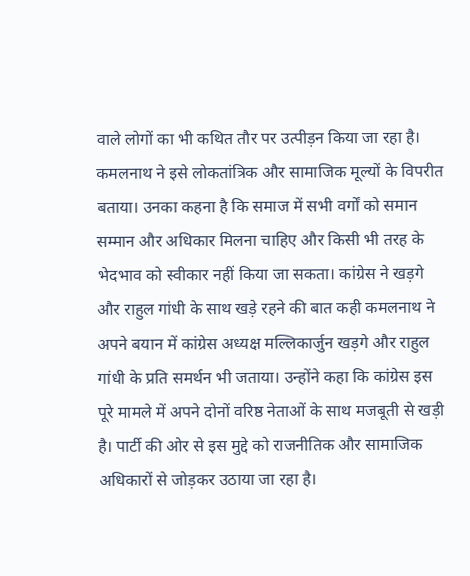वाले लोगों का भी कथित तौर पर उत्पीड़न किया जा रहा है। कमलनाथ ने इसे लोकतांत्रिक और सामाजिक मूल्यों के विपरीत बताया। उनका कहना है कि समाज में सभी वर्गों को समान सम्मान और अधिकार मिलना चाहिए और किसी भी तरह के भेदभाव को स्वीकार नहीं किया जा सकता। कांग्रेस ने खड़गे और राहुल गांधी के साथ खड़े रहने की बात कही कमलनाथ ने अपने बयान में कांग्रेस अध्यक्ष मल्लिकार्जुन खड़गे और राहुल गांधी के प्रति समर्थन भी जताया। उन्होंने कहा कि कांग्रेस इस पूरे मामले में अपने दोनों वरिष्ठ नेताओं के साथ मजबूती से खड़ी है। पार्टी की ओर से इस मुद्दे को राजनीतिक और सामाजिक अधिकारों से जोड़कर उठाया जा रहा है।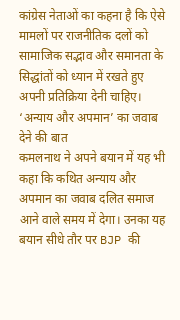कांग्रेस नेताओं का कहना है कि ऐसे मामलों पर राजनीतिक दलों को सामाजिक सद्भाव और समानता के सिद्धांतों को ध्यान में रखते हुए अपनी प्रतिक्रिया देनी चाहिए।
‘अन्याय और अपमान’ का जवाब देने की बात
कमलनाथ ने अपने बयान में यह भी कहा कि कथित अन्याय और अपमान का जवाब दलित समाज आने वाले समय में देगा। उनका यह बयान सीधे तौर पर BJP की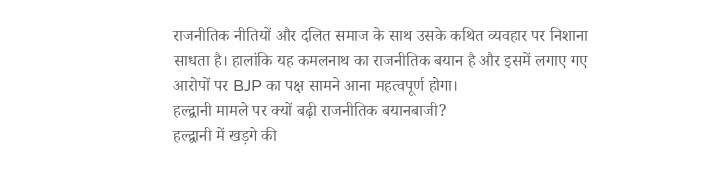राजनीतिक नीतियों और दलित समाज के साथ उसके कथित व्यवहार पर निशाना साधता है। हालांकि यह कमलनाथ का राजनीतिक बयान है और इसमें लगाए गए आरोपों पर BJP का पक्ष सामने आना महत्वपूर्ण होगा।
हल्द्वानी मामले पर क्यों बढ़ी राजनीतिक बयानबाजी?
हल्द्वानी में खड़गे की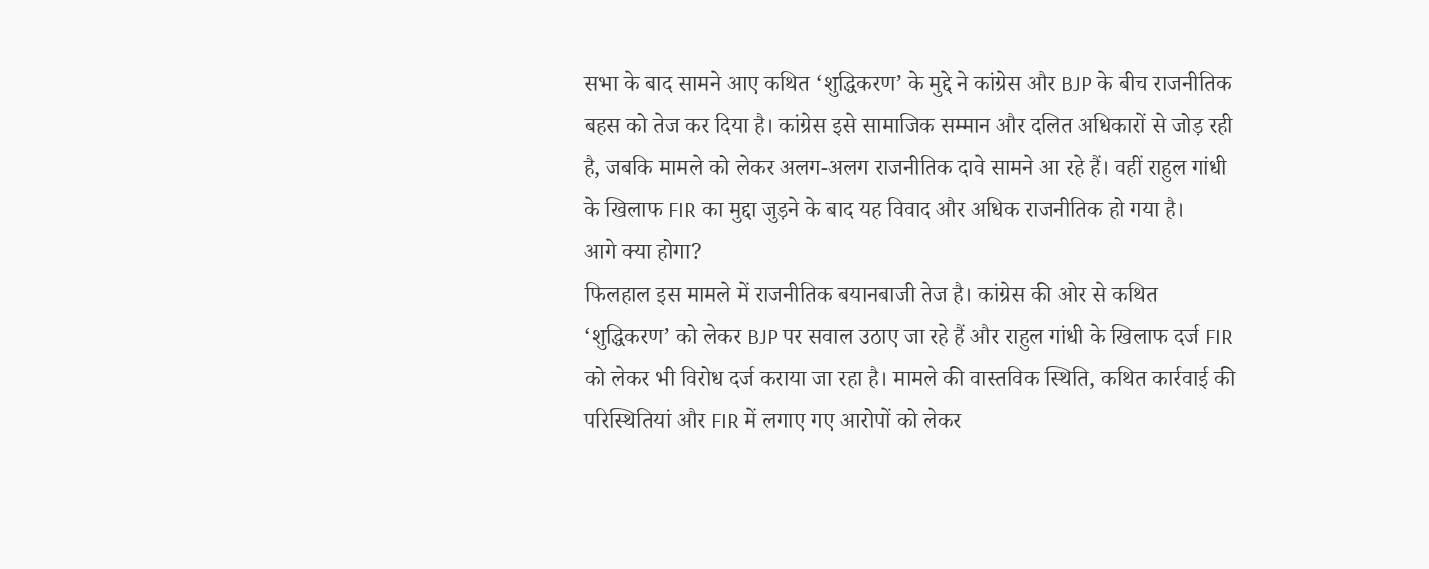सभा के बाद सामने आए कथित ‘शुद्धिकरण’ के मुद्दे ने कांग्रेस और BJP के बीच राजनीतिक बहस को तेज कर दिया है। कांग्रेस इसे सामाजिक सम्मान और दलित अधिकारों से जोड़ रही है, जबकि मामले को लेकर अलग-अलग राजनीतिक दावे सामने आ रहे हैं। वहीं राहुल गांधी के खिलाफ FIR का मुद्दा जुड़ने के बाद यह विवाद और अधिक राजनीतिक हो गया है।
आगे क्या होगा?
फिलहाल इस मामले में राजनीतिक बयानबाजी तेज है। कांग्रेस की ओर से कथित ‘शुद्धिकरण’ को लेकर BJP पर सवाल उठाए जा रहे हैं और राहुल गांधी के खिलाफ दर्ज FIR को लेकर भी विरोध दर्ज कराया जा रहा है। मामले की वास्तविक स्थिति, कथित कार्रवाई की परिस्थितियां और FIR में लगाए गए आरोपों को लेकर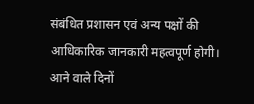संबंधित प्रशासन एवं अन्य पक्षों की आधिकारिक जानकारी महत्वपूर्ण होगी। आने वाले दिनों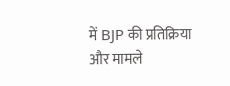में BJP की प्रतिक्रिया और मामले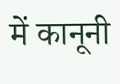में कानूनी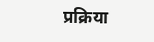प्रक्रिया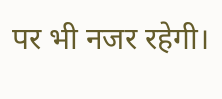पर भी नजर रहेगी।